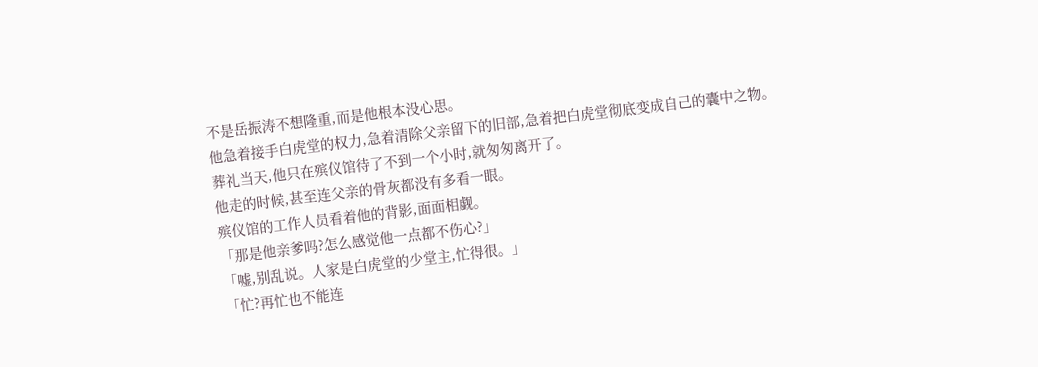不是岳振涛不想隆重,而是他根本没心思。
他急着接手白虎堂的权力,急着清除父亲留下的旧部,急着把白虎堂彻底变成自己的囊中之物。
葬礼当天,他只在殡仪馆待了不到一个小时,就匆匆离开了。
他走的时候,甚至连父亲的骨灰都没有多看一眼。
殡仪馆的工作人员看着他的背影,面面相觑。
「那是他亲爹吗?怎么感觉他一点都不伤心?」
「嘘,别乱说。人家是白虎堂的少堂主,忙得很。」
「忙?再忙也不能连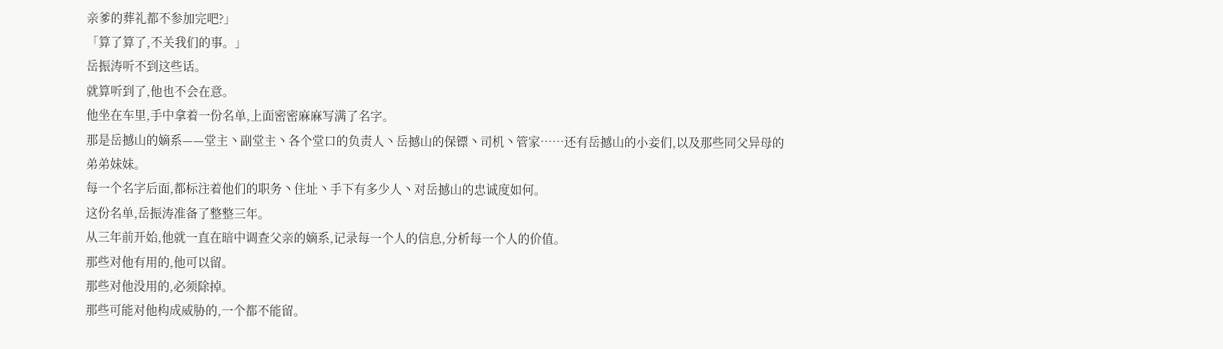亲爹的葬礼都不参加完吧?」
「算了算了,不关我们的事。」
岳振涛听不到这些话。
就算听到了,他也不会在意。
他坐在车里,手中拿着一份名单,上面密密麻麻写满了名字。
那是岳撼山的嫡系——堂主丶副堂主丶各个堂口的负责人丶岳撼山的保镖丶司机丶管家……还有岳撼山的小妾们,以及那些同父异母的弟弟妹妹。
每一个名字后面,都标注着他们的职务丶住址丶手下有多少人丶对岳撼山的忠诚度如何。
这份名单,岳振涛准备了整整三年。
从三年前开始,他就一直在暗中调查父亲的嫡系,记录每一个人的信息,分析每一个人的价值。
那些对他有用的,他可以留。
那些对他没用的,必须除掉。
那些可能对他构成威胁的,一个都不能留。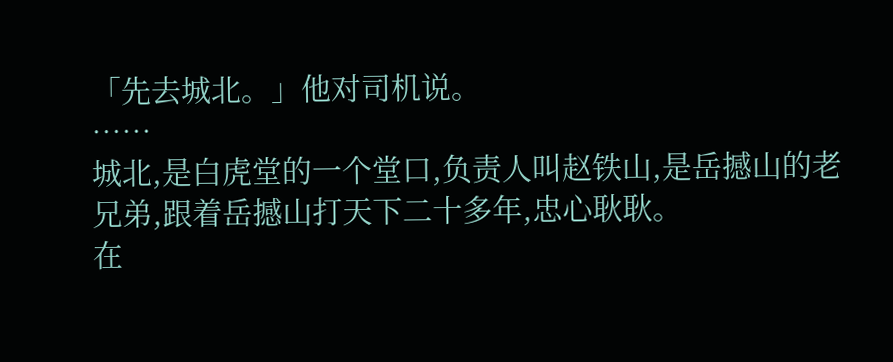「先去城北。」他对司机说。
……
城北,是白虎堂的一个堂口,负责人叫赵铁山,是岳撼山的老兄弟,跟着岳撼山打天下二十多年,忠心耿耿。
在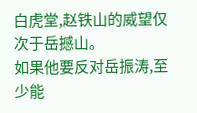白虎堂,赵铁山的威望仅次于岳撼山。
如果他要反对岳振涛,至少能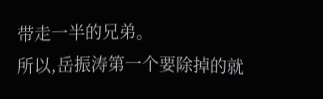带走一半的兄弟。
所以,岳振涛第一个要除掉的就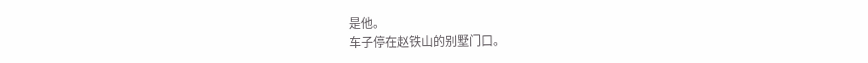是他。
车子停在赵铁山的别墅门口。